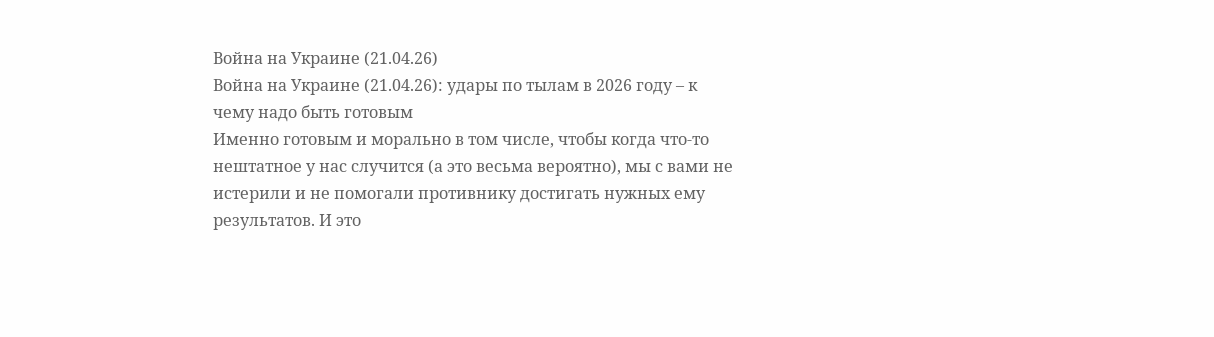Война на Украине (21.04.26)
Война на Украине (21.04.26): удары по тылам в 2026 году – к чему надо быть готовым
Именно готовым и морально в том числе, чтобы когда что-то нештатное у нас случится (а это весьма вероятно), мы с вами не истерили и не помогали противнику достигать нужных ему результатов. И это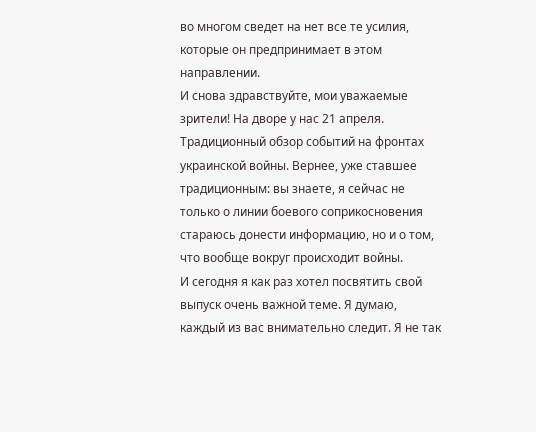во многом сведет на нет все те усилия, которые он предпринимает в этом направлении.
И снова здравствуйте, мои уважаемые зрители! На дворе у нас 21 апреля. Традиционный обзор событий на фронтах украинской войны. Вернее, уже ставшее традиционным: вы знаете, я сейчас не только о линии боевого соприкосновения стараюсь донести информацию, но и о том, что вообще вокруг происходит войны.
И сегодня я как раз хотел посвятить свой выпуск очень важной теме. Я думаю, каждый из вас внимательно следит. Я не так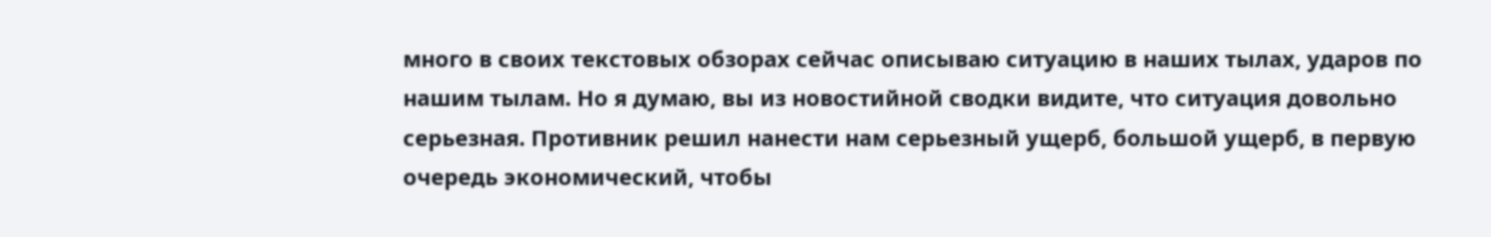много в своих текстовых обзорах сейчас описываю ситуацию в наших тылах, ударов по нашим тылам. Но я думаю, вы из новостийной сводки видите, что ситуация довольно серьезная. Противник решил нанести нам серьезный ущерб, большой ущерб, в первую очередь экономический, чтобы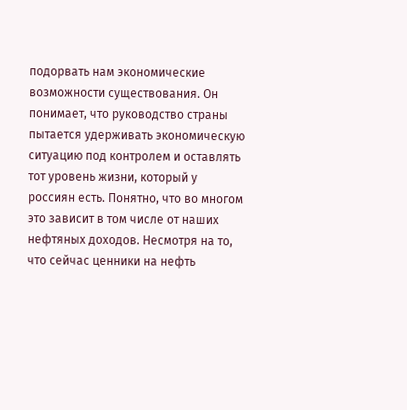подорвать нам экономические возможности существования. Он понимает, что руководство страны пытается удерживать экономическую ситуацию под контролем и оставлять тот уровень жизни, который у россиян есть. Понятно, что во многом это зависит в том числе от наших нефтяных доходов. Несмотря на то, что сейчас ценники на нефть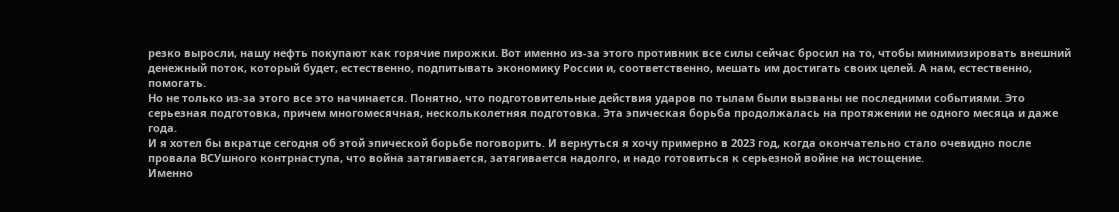резко выросли, нашу нефть покупают как горячие пирожки. Вот именно из-за этого противник все силы сейчас бросил на то, чтобы минимизировать внешний денежный поток, который будет, естественно, подпитывать экономику России и, соответственно, мешать им достигать своих целей. А нам, естественно, помогать.
Но не только из-за этого все это начинается. Понятно, что подготовительные действия ударов по тылам были вызваны не последними событиями. Это серьезная подготовка, причем многомесячная, нескольколетняя подготовка. Эта эпическая борьба продолжалась на протяжении не одного месяца и даже года.
И я хотел бы вкратце сегодня об этой эпической борьбе поговорить. И вернуться я хочу примерно в 2023 год, когда окончательно стало очевидно после провала ВСУшного контрнаступа, что война затягивается, затягивается надолго, и надо готовиться к серьезной войне на истощение.
Именно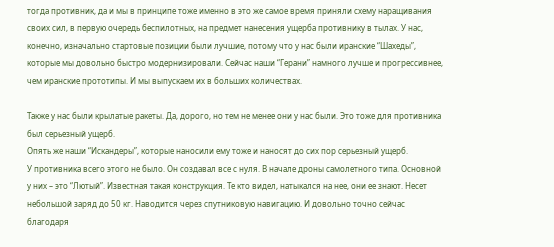тогда противник, да и мы в принципе тоже именно в это же самое время приняли схему наращивания своих сил, в первую очередь беспилотных, на предмет нанесения ущерба противнику в тылах. У нас, конечно, изначально стартовые позиции были лучшие, потому что у нас были иранские “Шахеды”, которые мы довольно быстро модернизировали. Сейчас наши “Герани” намного лучше и прогрессивнее, чем иранские прототипы. И мы выпускаем их в больших количествах.

Также у нас были крылатые ракеты. Да, дорого, но тем не менее они у нас были. Это тоже для противника был серьезный ущерб.
Опять же наши “Искандеры”, которые наносили ему тоже и наносят до сих пор серьезный ущерб.
У противника всего этого не было. Он создавал все с нуля. В начале дроны самолетного типа. Основной у них – это “Лютый”. Известная такая конструкция. Те кто видел, натыкался на нее, они ее знают. Несет небольшой заряд до 50 кг. Наводится через спутниковую навигацию. И довольно точно сейчас благодаря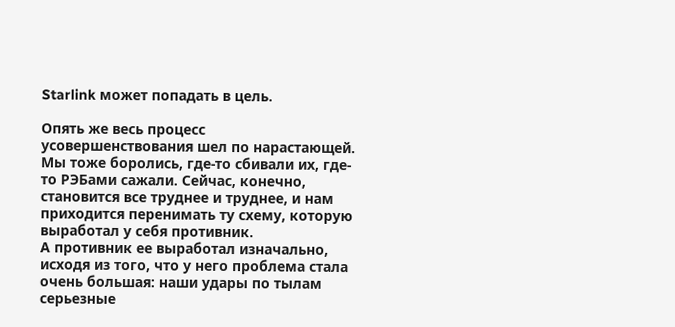Starlink может попадать в цель.

Опять же весь процесс усовершенствования шел по нарастающей. Мы тоже боролись, где-то сбивали их, где-то РЭБами сажали. Сейчас, конечно, становится все труднее и труднее, и нам приходится перенимать ту схему, которую выработал у себя противник.
А противник ее выработал изначально, исходя из того, что у него проблема стала очень большая: наши удары по тылам серьезные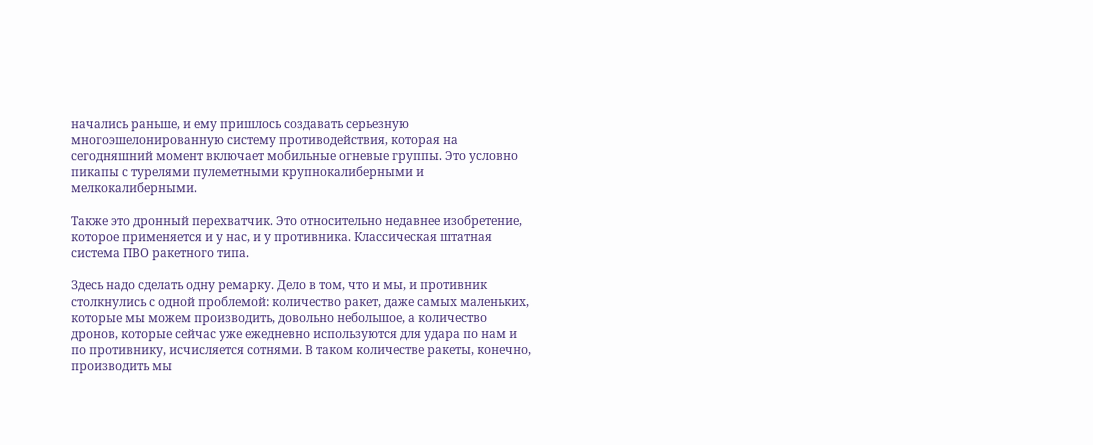начались раньше, и ему пришлось создавать серьезную многоэшелонированную систему противодействия, которая на сегодняшний момент включает мобильные огневые группы. Это условно пикапы с турелями пулеметными крупнокалиберными и мелкокалиберными.

Также это дронный перехватчик. Это относительно недавнее изобретение, которое применяется и у нас, и у противника. Классическая штатная система ПВО ракетного типа.

Здесь надо сделать одну ремарку. Дело в том, что и мы, и противник столкнулись с одной проблемой: количество ракет, даже самых маленьких, которые мы можем производить, довольно небольшое, а количество дронов, которые сейчас уже ежедневно используются для удара по нам и по противнику, исчисляется сотнями. В таком количестве ракеты, конечно, производить мы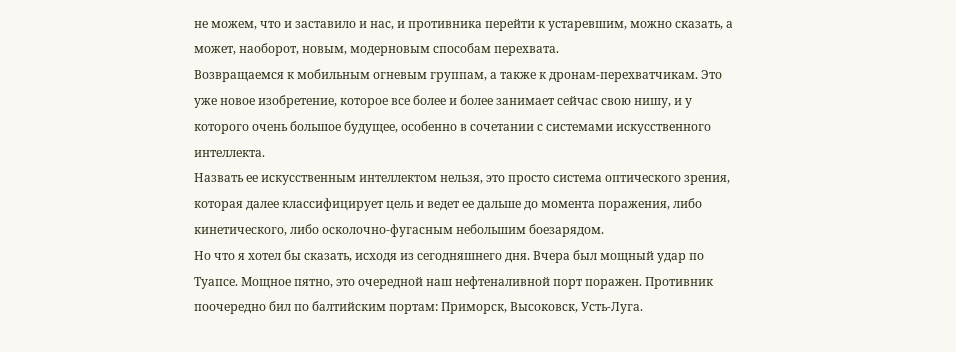не можем, что и заставило и нас, и противника перейти к устаревшим, можно сказать, а может, наоборот, новым, модерновым способам перехвата.
Возвращаемся к мобильным огневым группам, а также к дронам-перехватчикам. Это уже новое изобретение, которое все более и более занимает сейчас свою нишу, и у которого очень большое будущее, особенно в сочетании с системами искусственного интеллекта.
Назвать ее искусственным интеллектом нельзя, это просто система оптического зрения, которая далее классифицирует цель и ведет ее дальше до момента поражения, либо кинетического, либо осколочно-фугасным небольшим боезарядом.
Но что я хотел бы сказать, исходя из сегодняшнего дня. Вчера был мощный удар по Туапсе. Мощное пятно, это очередной наш нефтеналивной порт поражен. Противник поочередно бил по балтийским портам: Приморск, Высоковск, Усть-Луга.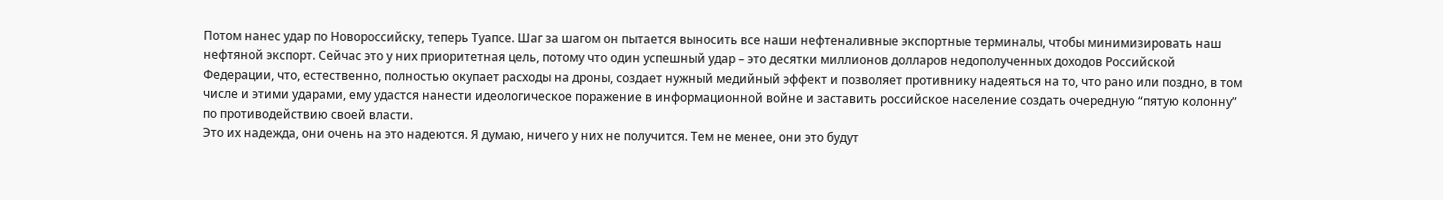Потом нанес удар по Новороссийску, теперь Туапсе. Шаг за шагом он пытается выносить все наши нефтеналивные экспортные терминалы, чтобы минимизировать наш нефтяной экспорт. Сейчас это у них приоритетная цель, потому что один успешный удар – это десятки миллионов долларов недополученных доходов Российской Федерации, что, естественно, полностью окупает расходы на дроны, создает нужный медийный эффект и позволяет противнику надеяться на то, что рано или поздно, в том числе и этими ударами, ему удастся нанести идеологическое поражение в информационной войне и заставить российское население создать очередную “пятую колонну” по противодействию своей власти.
Это их надежда, они очень на это надеются. Я думаю, ничего у них не получится. Тем не менее, они это будут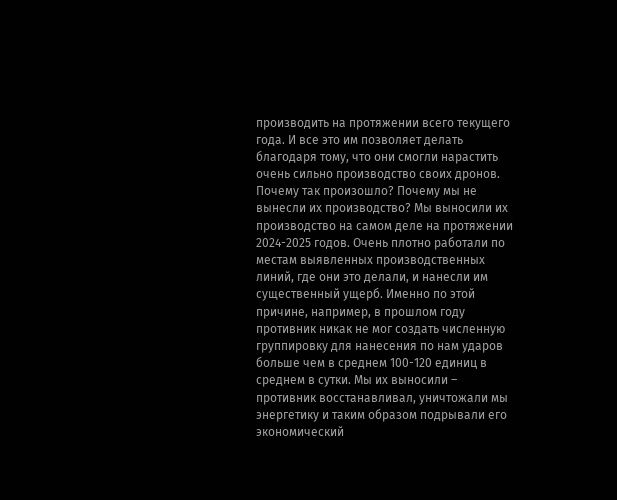производить на протяжении всего текущего года. И все это им позволяет делать благодаря тому, что они смогли нарастить очень сильно производство своих дронов.
Почему так произошло? Почему мы не вынесли их производство? Мы выносили их производство на самом деле на протяжении 2024-2025 годов. Очень плотно работали по местам выявленных производственных линий, где они это делали, и нанесли им существенный ущерб. Именно по этой причине, например, в прошлом году противник никак не мог создать численную группировку для нанесения по нам ударов больше чем в среднем 100-120 единиц в среднем в сутки. Мы их выносили – противник восстанавливал, уничтожали мы энергетику и таким образом подрывали его экономический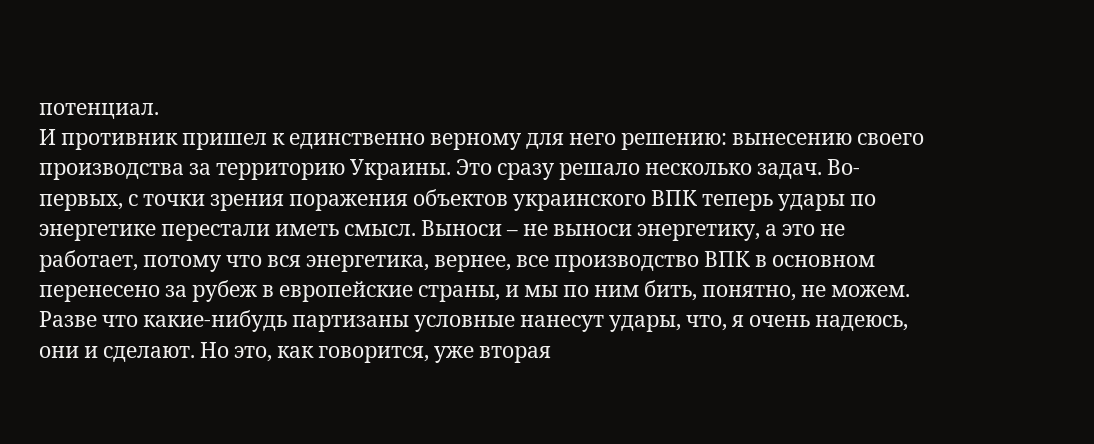потенциал.
И противник пришел к единственно верному для него решению: вынесению своего производства за территорию Украины. Это сразу решало несколько задач. Во-первых, с точки зрения поражения объектов украинского ВПК теперь удары по энергетике перестали иметь смысл. Выноси – не выноси энергетику, а это не работает, потому что вся энергетика, вернее, все производство ВПК в основном перенесено за рубеж в европейские страны, и мы по ним бить, понятно, не можем. Разве что какие-нибудь партизаны условные нанесут удары, что, я очень надеюсь, они и сделают. Но это, как говорится, уже вторая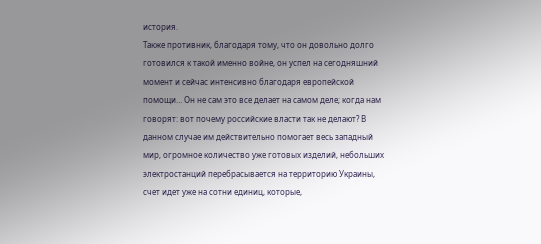история.
Также противник, благодаря тому, что он довольно долго готовился к такой именно войне, он успел на сегодняшний момент и сейчас интенсивно благодаря европейской помощи… Он не сам это все делает на самом деле; когда нам говорят: вот почему российские власти так не делают? В данном случае им действительно помогает весь западный мир, огромное количество уже готовых изделий, небольших электростанций перебрасывается на территорию Украины, счет идет уже на сотни единиц, которые,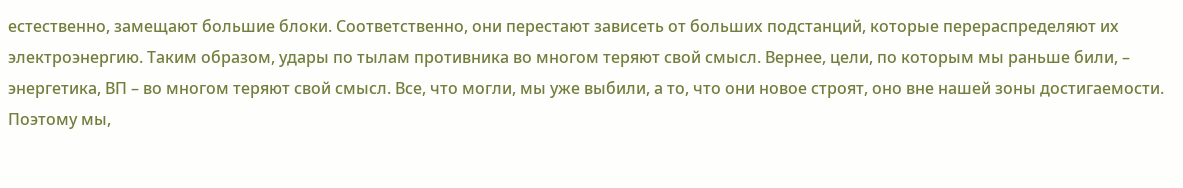естественно, замещают большие блоки. Соответственно, они перестают зависеть от больших подстанций, которые перераспределяют их электроэнергию. Таким образом, удары по тылам противника во многом теряют свой смысл. Вернее, цели, по которым мы раньше били, – энергетика, ВП – во многом теряют свой смысл. Все, что могли, мы уже выбили, а то, что они новое строят, оно вне нашей зоны достигаемости.
Поэтому мы,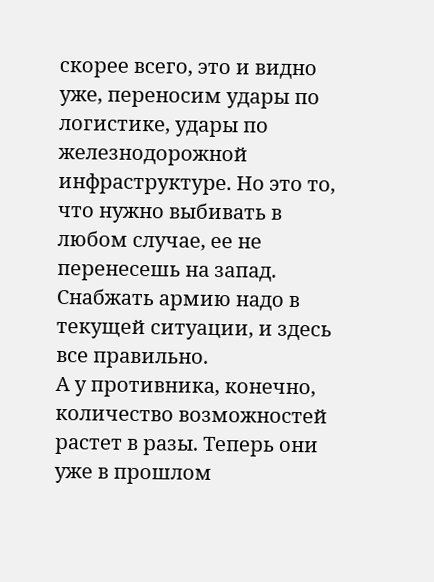скорее всего, это и видно уже, переносим удары по логистике, удары по железнодорожной инфраструктуре. Но это то, что нужно выбивать в любом случае, ее не перенесешь на запад. Снабжать армию надо в текущей ситуации, и здесь все правильно.
А у противника, конечно, количество возможностей растет в разы. Теперь они уже в прошлом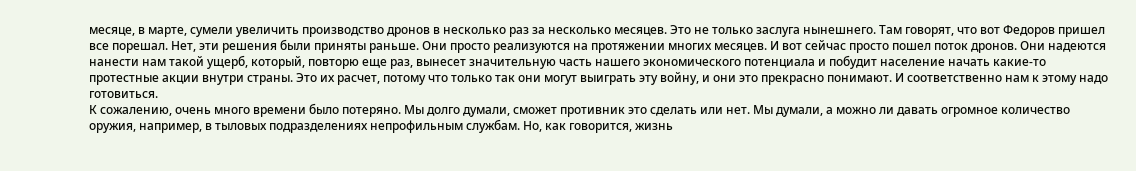месяце, в марте, сумели увеличить производство дронов в несколько раз за несколько месяцев. Это не только заслуга нынешнего. Там говорят, что вот Федоров пришел все порешал. Нет, эти решения были приняты раньше. Они просто реализуются на протяжении многих месяцев. И вот сейчас просто пошел поток дронов. Они надеются нанести нам такой ущерб, который, повторю еще раз, вынесет значительную часть нашего экономического потенциала и побудит население начать какие-то протестные акции внутри страны. Это их расчет, потому что только так они могут выиграть эту войну, и они это прекрасно понимают. И соответственно нам к этому надо готовиться.
К сожалению, очень много времени было потеряно. Мы долго думали, сможет противник это сделать или нет. Мы думали, а можно ли давать огромное количество оружия, например, в тыловых подразделениях непрофильным службам. Но, как говорится, жизнь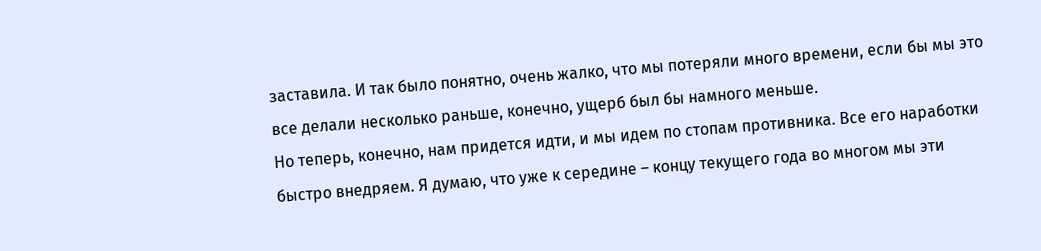заставила. И так было понятно, очень жалко, что мы потеряли много времени, если бы мы это все делали несколько раньше, конечно, ущерб был бы намного меньше.
Но теперь, конечно, нам придется идти, и мы идем по стопам противника. Все его наработки быстро внедряем. Я думаю, что уже к середине – концу текущего года во многом мы эти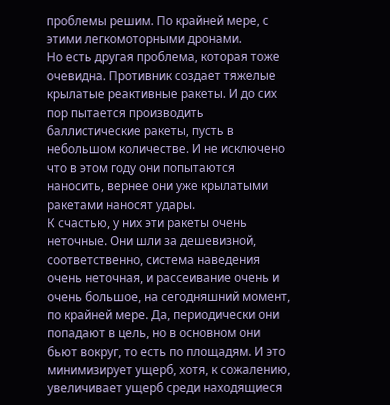проблемы решим. По крайней мере, с этими легкомоторными дронами.
Но есть другая проблема, которая тоже очевидна. Противник создает тяжелые крылатые реактивные ракеты. И до сих пор пытается производить баллистические ракеты, пусть в небольшом количестве. И не исключено что в этом году они попытаются наносить, вернее они уже крылатыми ракетами наносят удары.
К счастью, у них эти ракеты очень неточные. Они шли за дешевизной, соответственно, система наведения очень неточная, и рассеивание очень и очень большое, на сегодняшний момент, по крайней мере. Да, периодически они попадают в цель, но в основном они бьют вокруг, то есть по площадям. И это минимизирует ущерб, хотя, к сожалению, увеличивает ущерб среди находящиеся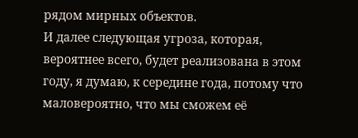рядом мирных объектов.
И далее следующая угроза, которая, вероятнее всего, будет реализована в этом году, я думаю, к середине года, потому что маловероятно, что мы сможем её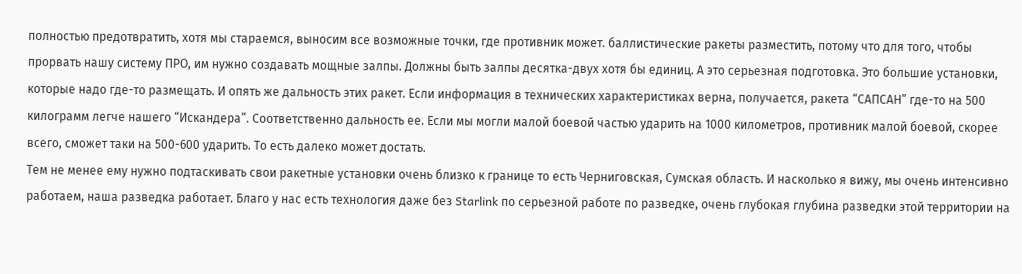полностью предотвратить, хотя мы стараемся, выносим все возможные точки, где противник может. баллистические ракеты разместить, потому что для того, чтобы прорвать нашу систему ПРО, им нужно создавать мощные залпы. Должны быть залпы десятка-двух хотя бы единиц. А это серьезная подготовка. Это большие установки, которые надо где-то размещать. И опять же дальность этих ракет. Если информация в технических характеристиках верна, получается, ракета “САПСАН” где-то на 500 килограмм легче нашего “Искандера”. Соответственно дальность ее. Если мы могли малой боевой частью ударить на 1000 километров, противник малой боевой, скорее всего, сможет таки на 500-600 ударить. То есть далеко может достать.
Тем не менее ему нужно подтаскивать свои ракетные установки очень близко к границе то есть Черниговская, Сумская область. И насколько я вижу, мы очень интенсивно работаем, наша разведка работает. Благо у нас есть технология даже без Starlink по серьезной работе по разведке, очень глубокая глубина разведки этой территории на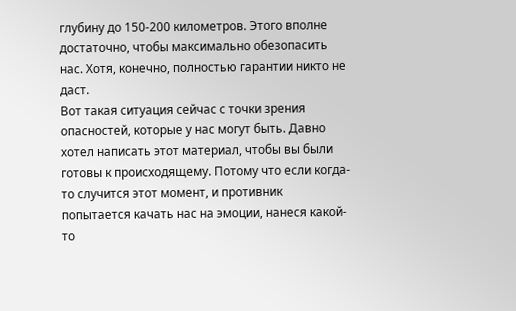глубину до 150-200 километров. Этого вполне достаточно, чтобы максимально обезопасить нас. Хотя, конечно, полностью гарантии никто не даст.
Вот такая ситуация сейчас с точки зрения опасностей, которые у нас могут быть. Давно хотел написать этот материал, чтобы вы были готовы к происходящему. Потому что если когда-то случится этот момент, и противник попытается качать нас на эмоции, нанеся какой-то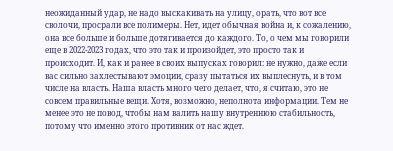неожиданный удар, не надо выскакивать на улицу, орать, что вот все сволочи, просрали все полимеры. Нет, идет обычная война и, к сожалению, она все больше и больше дотягивается до каждого. То, о чем мы говорили еще в 2022-2023 годах, что это так и произойдет, это просто так и происходит. И, как и ранее в своих выпусках говорил: не нужно, даже если вас сильно захлестывают эмоции, сразу пытаться их выплеснуть, и в том числе на власть. Наша власть много чего делает, что, я считаю, это не совсем правильные вещи. Хотя, возможно, неполнота информации. Тем не менее это не повод, чтобы нам валить нашу внутреннюю стабильность, потому что именно этого противник от нас ждет.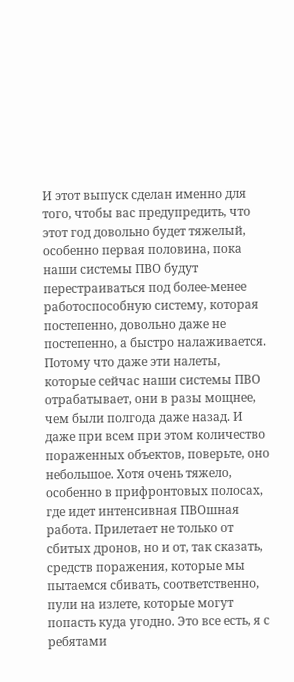И этот выпуск сделан именно для того, чтобы вас предупредить, что этот год довольно будет тяжелый, особенно первая половина, пока наши системы ПВО будут перестраиваться под более-менее работоспособную систему, которая постепенно, довольно даже не постепенно, а быстро налаживается. Потому что даже эти налеты, которые сейчас наши системы ПВО отрабатывает, они в разы мощнее, чем были полгода даже назад. И даже при всем при этом количество пораженных объектов, поверьте, оно небольшое. Хотя очень тяжело, особенно в прифронтовых полосах, где идет интенсивная ПВОшная работа. Прилетает не только от сбитых дронов, но и от, так сказать, средств поражения, которые мы пытаемся сбивать, соответственно, пули на излете, которые могут попасть куда угодно. Это все есть, я с ребятами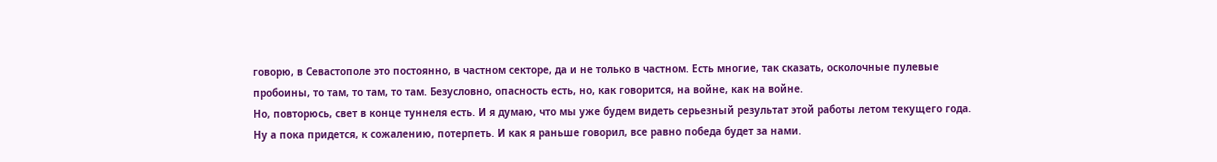говорю, в Севастополе это постоянно, в частном секторе, да и не только в частном. Есть многие, так сказать, осколочные пулевые пробоины, то там, то там, то там. Безусловно, опасность есть, но, как говорится, на войне, как на войне.
Но, повторюсь, свет в конце туннеля есть. И я думаю, что мы уже будем видеть серьезный результат этой работы летом текущего года. Ну а пока придется, к сожалению, потерпеть. И как я раньше говорил, все равно победа будет за нами.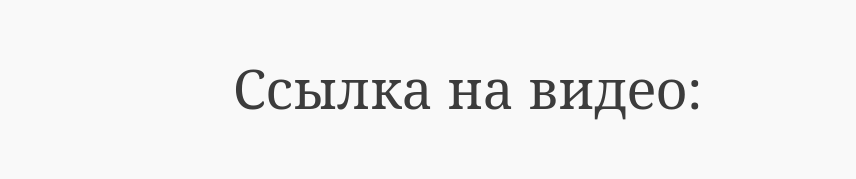Ссылка на видео: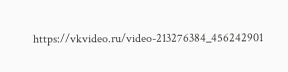https://vkvideo.ru/video-213276384_456242901